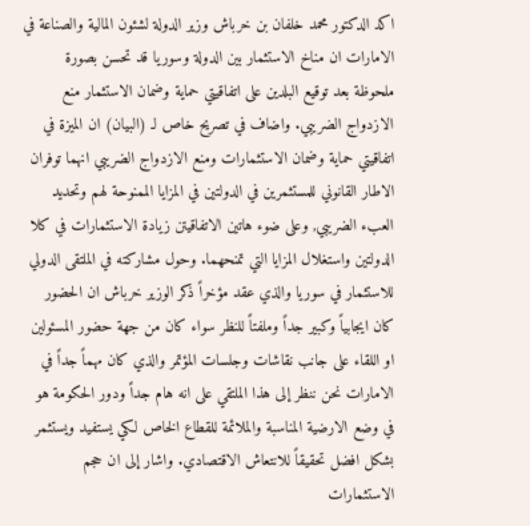اكد الدكتور محمد خلفان بن خرباش وزير الدولة لشئون المالية والصناعة في الامارات ان مناخ الاستثمار بين الدولة وسوريا قد تحسن بصورة ملحوظة بعد توقيع البلدين على اتفاقيتي حماية وضمان الاستثمار منع الازدواج الضريبي. واضاف في تصريح خاص لـ (البيان) ان الميزة في اتفاقيتي حماية وضمان الاستثمارات ومنع الازدواج الضريبي انهما توفران الاطار القانوني للمستثمرين في الدولتين في المزايا الممنوحة لهم وتحديد العبء الضريبي, وعلى ضوء هاتين الاتفاقيتن زيادة الاستثمارات في كلا الدولتين واستغلال المزايا التي تمنحهما. وحول مشاركته في الملتقى الدولي للاستثمار في سوريا والذي عقد مؤخراً ذكر الوزير خرباش ان الحضور كان ايجابياً وكبير جداً وملفتاً للنظر سواء كان من جهة حضور المسئولين او اللقاء على جانب نقاشات وجلسات المؤتمر والذي كان مهماً جداً في الامارات نحن ننظر إلى هذا الملتقي على انه هام جداً ودور الحكومة هو في وضع الارضية المناسبة والملائمة للقطاع الخاص لكي يستفيد ويستثمر بشكل افضل تحقيقاً للانتعاش الاقتصادي. واشار إلى ان حجم الاستثمارات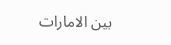بين الامارات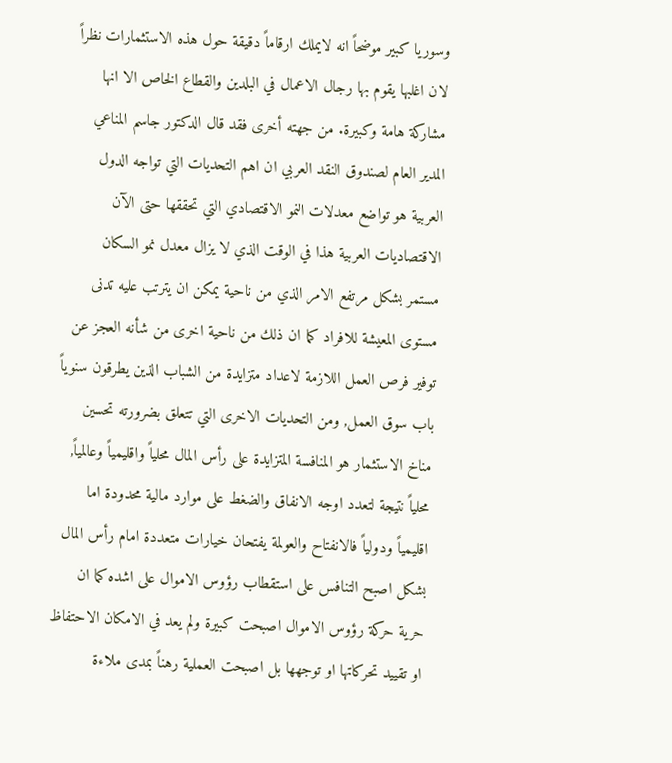وسوريا كبير موضحاً انه لايملك ارقاماً دقيقة حول هذه الاستثمارات نظراً لان اغلبها يقوم بها رجال الاعمال في البلدين والقطاع الخاص الا انها مشاركة هامة وكبيرة. من جهته أخرى فقد قال الدكتور جاسم المناعي المدير العام لصندوق النقد العربي ان اهم التحديات التي تواجه الدول العربية هو تواضع معدلات النمو الاقتصادي التي تحققها حتى الآن الاقتصاديات العربية هذا في الوقت الذي لا يزال معدل نمو السكان مستمر بشكل مرتفع الامر الذي من ناحية يمكن ان يترتب عليه تدنى مستوى المعيشة للافراد كما ان ذلك من ناحية اخرى من شأنه العجز عن توفير فرص العمل اللازمة لاعداد متزايدة من الشباب الذين يطرقون سنوياً باب سوق العمل, ومن التحديات الاخرى التي تتعلق بضرورته تحسين مناخ الاستثمار هو المنافسة المتزايدة على رأس المال محلياً واقليمياً وعالمياً, محلياً نتيجة لتعدد اوجه الانفاق والضغط على موارد مالية محدودة اما اقليمياً ودولياً فالانفتاح والعولمة يفتحان خيارات متعددة امام رأس المال بشكل اصبح التنافس على استقطاب رؤوس الاموال على اشده كما ان حرية حركة رؤوس الاموال اصبحت كبيرة ولم يعد في الامكان الاحتفاظ او تقييد تحركاتها او توجهها بل اصبحت العملية رهناً بمدى ملاءة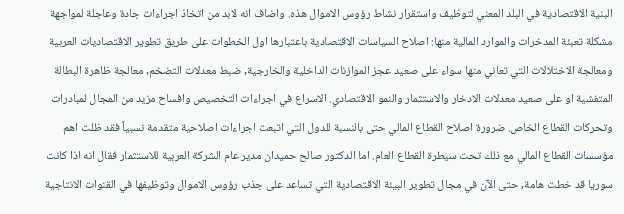البنية الاقتصادية في البلد المعني لتوظيف واستقرار نشاط رؤوس الاموال هذه. واضاف انه لابد من اتخاذ اجراءات جادة وعاجلة لمواجهة مشكلة تعبئة المدخرات والموارد المالية منها: اصلاح السياسات الاقتصادية باعتبارها اول الخطوات على طريق تطوير الاقتصاديات العربية ومعالجة الاختلالات التي تعاني منها سواء على صعيد عجز الموازنات الداخلية والخارجية, ضبط معدلات التضخم, معالجة ظاهرة البطالة المتفشية او على صعيد معدلات الادخار والاستثمار والنمو الاقتصادي. الاسراع في اجراءات التخصيص وافساح مزيد من المجال لمبادرات وتحركات القطاع الخاص. ضرورة اصلاح القطاع المالي حتى بالنسبة للدول التي اتبعت اجراءات اصلاحية متقدمة نسبياً فقد ظلت اهم مؤسسات القطاع المالي مع ذلك تحت سيطرة القطاع العام. اما الدكتور صالح حميدان مدير عام الشركة العربية للاستثمار فقال انه اذا كانت سوريا قد خطت هامة, حتى الآن في مجال تطوير البيئة الاقتصادية التي تساعد على جذب رؤوس الاموال وتوظيفها في القنوات الانتاجية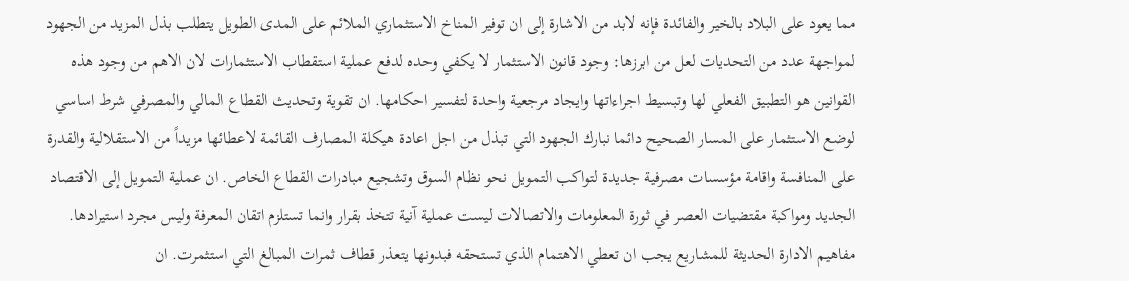مما يعود على البلاد بالخير والفائدة فإنه لابد من الاشارة إلى ان توفير المناخ الاستثماري الملائم على المدى الطويل يتطلب بذل المزيد من الجهود لمواجهة عدد من التحديات لعل من ابرزها: وجود قانون الاستثمار لا يكفي وحده لدفع عملية استقطاب الاستثمارات لان الاهم من وجود هذه القوانين هو التطبيق الفعلي لها وتبسيط اجراءاتها وايجاد مرجعية واحدة لتفسير احكامها. ان تقوية وتحديث القطاع المالي والمصرفي شرط اساسي لوضع الاستثمار على المسار الصحيح دائما نبارك الجهود التي تبذل من اجل اعادة هيكلة المصارف القائمة لاعطائها مزيداً من الاستقلالية والقدرة على المنافسة واقامة مؤسسات مصرفية جديدة لتواكب التمويل نحو نظام السوق وتشجيع مبادرات القطاع الخاص. ان عملية التمويل إلى الاقتصاد الجديد ومواكبة مقتضيات العصر في ثورة المعلومات والاتصالات ليست عملية آنية تتخذ بقرار وانما تستلزم اتقان المعرفة وليس مجرد استيرادها. مفاهيم الادارة الحديثة للمشاريع يجب ان تعطي الاهتمام الذي تستحقه فبدونها يتعذر قطاف ثمرات المبالغ التي استثمرت. ان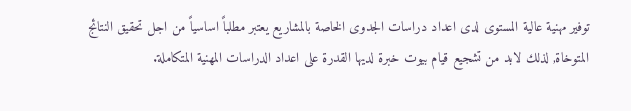توفير مهنية عالية المستوى لدى اعداد دراسات الجدوى الخاصة بالمشاريع يعتبر مطلباً اساسياً من اجل تحقيق النتائج المتوخاة, لذلك لابد من تشجيع قيام بيوت خبرة لديها القدرة على اعداد الدراسات المهنية المتكاملة.